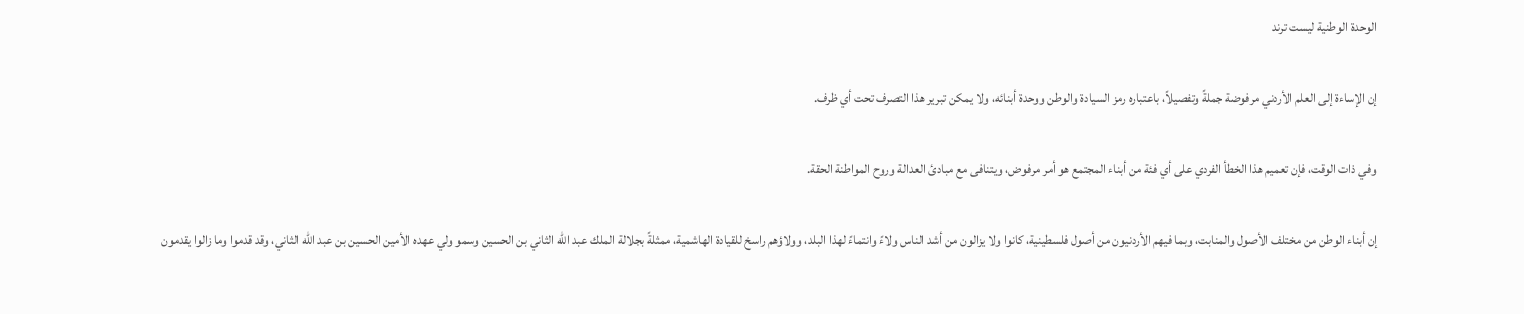الوحدة الوطنية ليست ترند

إن الإساءة إلى العلم الأردني مرفوضة جملةً وتفصيلاً، باعتباره رمز السيادة والوطن ووحدة أبنائه، ولا يمكن تبرير هذا التصرف تحت أي ظرف.

وفي ذات الوقت، فإن تعميم هذا الخطأ الفردي على أي فئة من أبناء المجتمع هو أمر مرفوض، ويتنافى مع مبادئ العدالة وروح المواطنة الحقة.

إن أبناء الوطن من مختلف الأصول والمنابت، وبما فيهم الأردنيون من أصول فلسطينية، كانوا ولا يزالون من أشد الناس ولاءً وانتماءً لهذا البلد، وولاؤهم راسخ للقيادة الهاشمية، ممثلةً بجلالة الملك عبد الله الثاني بن الحسين وسمو ولي عهده الأمين الحسين بن عبد الله الثاني، وقد قدموا وما زالوا يقدمون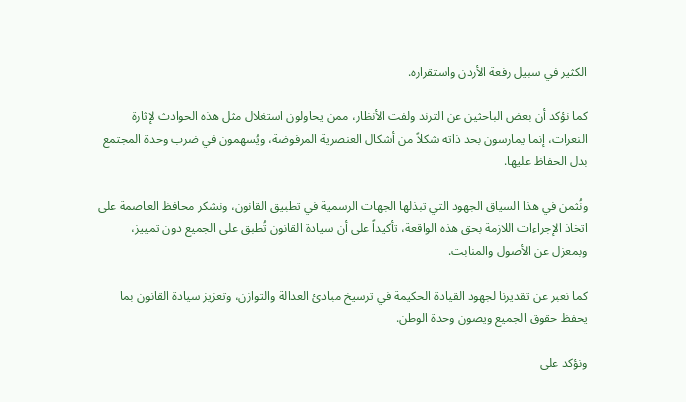الكثير في سبيل رفعة الأردن واستقراره.

كما نؤكد أن بعض الباحثين عن الترند ولفت الأنظار، ممن يحاولون استغلال مثل هذه الحوادث لإثارة النعرات، إنما يمارسون بحد ذاته شكلاً من أشكال العنصرية المرفوضة، ويُسهمون في ضرب وحدة المجتمع بدل الحفاظ عليها.

ونُثمن في هذا السياق الجهود التي تبذلها الجهات الرسمية في تطبيق القانون، ونشكر محافظ العاصمة على اتخاذ الإجراءات اللازمة بحق هذه الواقعة، تأكيداً على أن سيادة القانون تُطبق على الجميع دون تمييز، وبمعزل عن الأصول والمنابت.

كما نعبر عن تقديرنا لجهود القيادة الحكيمة في ترسيخ مبادئ العدالة والتوازن، وتعزيز سيادة القانون بما يحفظ حقوق الجميع ويصون وحدة الوطن.

ونؤكد على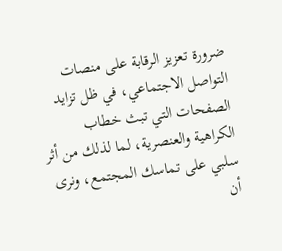ضرورة تعزيز الرقابة على منصات التواصل الاجتماعي، في ظل تزايد الصفحات التي تبث خطاب الكراهية والعنصرية، لما لذلك من أثر سلبي على تماسك المجتمع، ونرى أن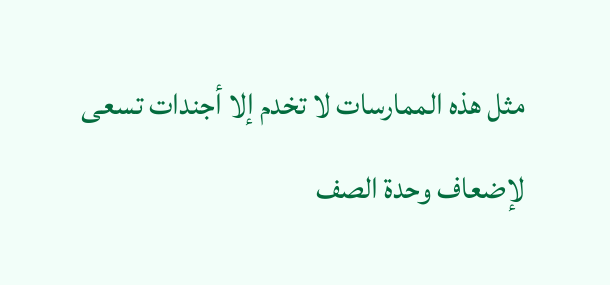مثل هذه الممارسات لا تخدم إلا أجندات تسعى لإضعاف وحدة الصف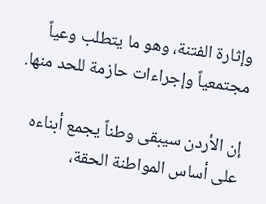وإثارة الفتنة، وهو ما يتطلب وعياً مجتمعياً وإجراءات حازمة للحد منها.

إن الأردن سيبقى وطناً يجمع أبناءه على أساس المواطنة الحقة،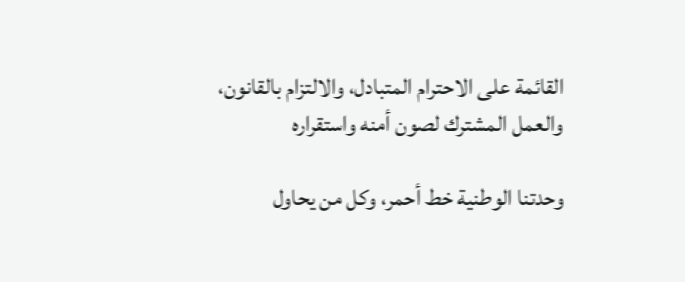القائمة على الاحترام المتبادل، والالتزام بالقانون، والعمل المشترك لصون أمنه واستقراره

وحدتنا الوطنية خط أحمر، وكل من يحاول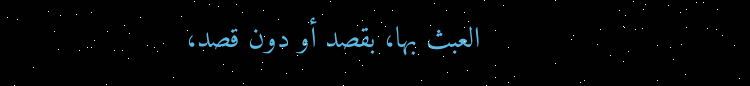العبث بها، بقصد أو دون قصد،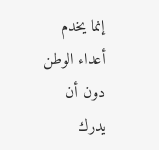إنما يخدم أعداء الوطن دون أن يدرك